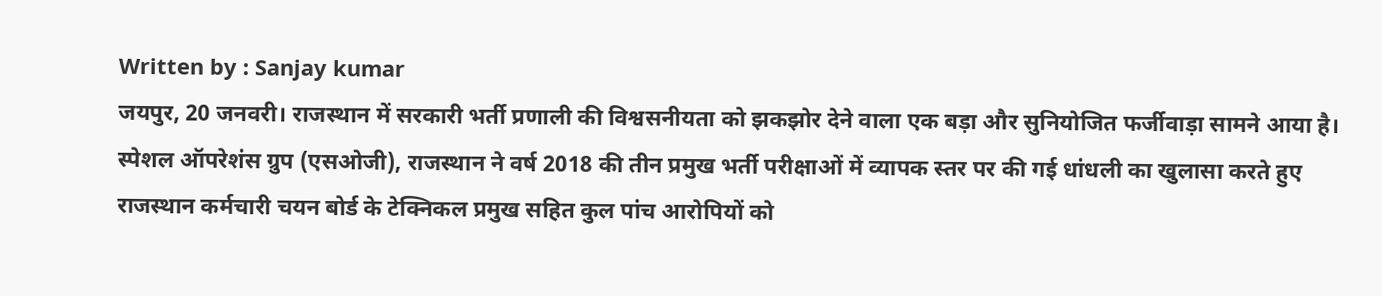Written by : Sanjay kumar
जयपुर, 20 जनवरी। राजस्थान में सरकारी भर्ती प्रणाली की विश्वसनीयता को झकझोर देने वाला एक बड़ा और सुनियोजित फर्जीवाड़ा सामने आया है। स्पेशल ऑपरेशंस ग्रुप (एसओजी), राजस्थान ने वर्ष 2018 की तीन प्रमुख भर्ती परीक्षाओं में व्यापक स्तर पर की गई धांधली का खुलासा करते हुए राजस्थान कर्मचारी चयन बोर्ड के टेक्निकल प्रमुख सहित कुल पांच आरोपियों को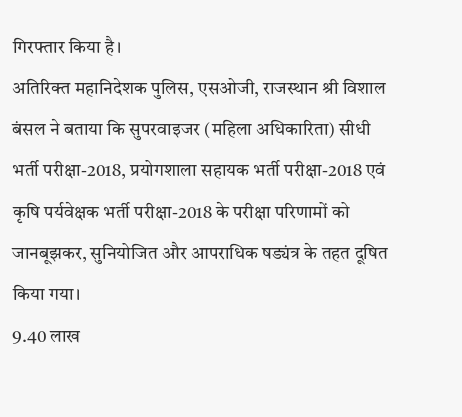गिरफ्तार किया है।
अतिरिक्त महानिदेशक पुलिस, एसओजी, राजस्थान श्री विशाल बंसल ने बताया कि सुपरवाइजर (महिला अधिकारिता) सीधी भर्ती परीक्षा-2018, प्रयोगशाला सहायक भर्ती परीक्षा-2018 एवं कृषि पर्यवेक्षक भर्ती परीक्षा-2018 के परीक्षा परिणामों को जानबूझकर, सुनियोजित और आपराधिक षड्यंत्र के तहत दूषित किया गया।
9.40 लाख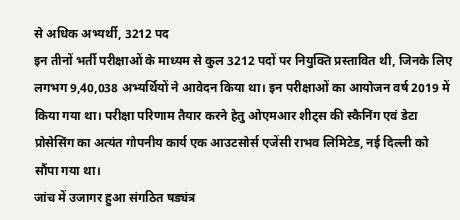से अधिक अभ्यर्थी, 3212 पद
इन तीनों भर्ती परीक्षाओं के माध्यम से कुल 3212 पदों पर नियुक्ति प्रस्तावित थी, जिनके लिए लगभग 9,40,038 अभ्यर्थियों ने आवेदन किया था। इन परीक्षाओं का आयोजन वर्ष 2019 में किया गया था। परीक्षा परिणाम तैयार करने हेतु ओएमआर शीट्स की स्कैनिंग एवं डेटा प्रोसेसिंग का अत्यंत गोपनीय कार्य एक आउटसोर्स एजेंसी राभव लिमिटेड, नई दिल्ली को सौंपा गया था।
जांच में उजागर हुआ संगठित षड्यंत्र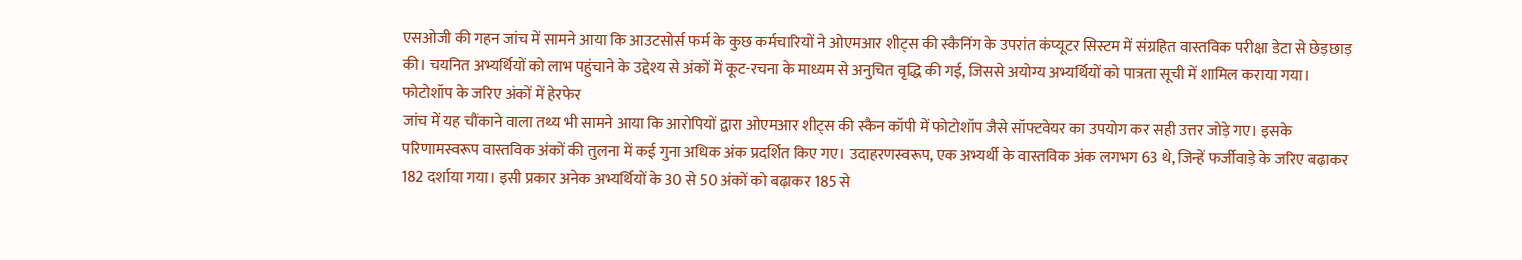एसओजी की गहन जांच में सामने आया कि आउटसोर्स फर्म के कुछ कर्मचारियों ने ओएमआर शीट्स की स्कैनिंग के उपरांत कंप्यूटर सिस्टम में संग्रहित वास्तविक परीक्षा डेटा से छेड़छाड़ की। चयनित अभ्यर्थियों को लाभ पहुंचाने के उद्देश्य से अंकों में कूट-रचना के माध्यम से अनुचित वृद्धि की गई, जिससे अयोग्य अभ्यर्थियों को पात्रता सूची में शामिल कराया गया।
फोटोशॉप के जरिए अंकों में हेरफेर
जांच में यह चौंकाने वाला तथ्य भी सामने आया कि आरोपियों द्वारा ओएमआर शीट्स की स्कैन कॉपी में फोटोशॉप जैसे सॉफ्टवेयर का उपयोग कर सही उत्तर जोड़े गए। इसके परिणामस्वरूप वास्तविक अंकों की तुलना में कई गुना अधिक अंक प्रदर्शित किए गए। उदाहरणस्वरूप, एक अभ्यर्थी के वास्तविक अंक लगभग 63 थे, जिन्हें फर्जीवाड़े के जरिए बढ़ाकर 182 दर्शाया गया। इसी प्रकार अनेक अभ्यर्थियों के 30 से 50 अंकों को बढ़ाकर 185 से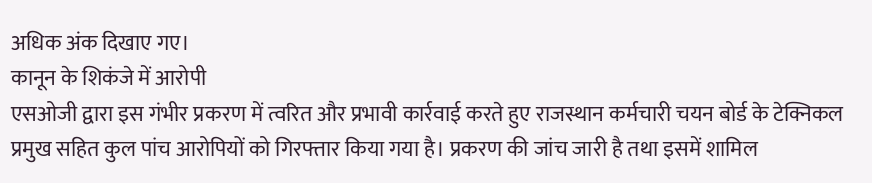अधिक अंक दिखाए गए।
कानून के शिकंजे में आरोपी
एसओजी द्वारा इस गंभीर प्रकरण में त्वरित और प्रभावी कार्रवाई करते हुए राजस्थान कर्मचारी चयन बोर्ड के टेक्निकल प्रमुख सहित कुल पांच आरोपियों को गिरफ्तार किया गया है। प्रकरण की जांच जारी है तथा इसमें शामिल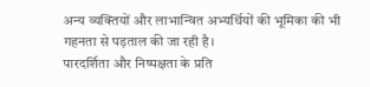अन्य व्यक्तियों और लाभान्वित अभ्यर्थियों की भूमिका की भी गहनता से पड़ताल की जा रही है।
पारदर्शिता और निष्पक्षता के प्रति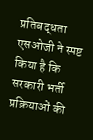प्रतिबद्धता
एसओजी ने स्पष्ट किया है कि सरकारी भर्ती प्रक्रियाओं की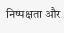निष्पक्षता और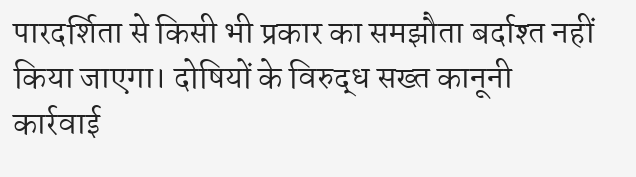पारदर्शिता से किसी भी प्रकार का समझौता बर्दाश्त नहीं किया जाएगा। दोषियों के विरुद्ध सख्त कानूनी कार्रवाई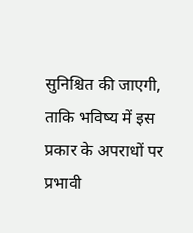सुनिश्चित की जाएगी, ताकि भविष्य में इस प्रकार के अपराधों पर प्रभावी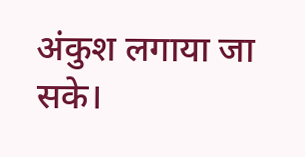अंकुश लगाया जा सके।